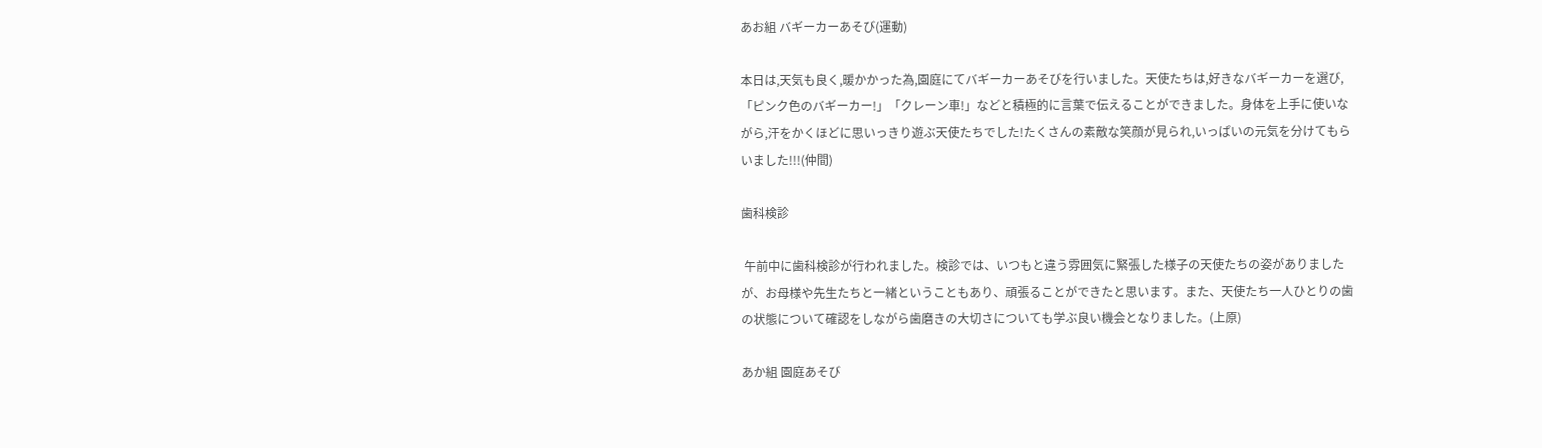あお組 バギーカーあそび(運動)

本日は,天気も良く,暖かかった為,園庭にてバギーカーあそびを行いました。天使たちは,好きなバギーカーを選び,「ピンク色のバギーカー!」「クレーン車!」などと積極的に言葉で伝えることができました。身体を上手に使いながら,汗をかくほどに思いっきり遊ぶ天使たちでした!たくさんの素敵な笑顔が見られ,いっぱいの元気を分けてもらいました!!!(仲間)

歯科検診

 午前中に歯科検診が行われました。検診では、いつもと違う雰囲気に緊張した様子の天使たちの姿がありましたが、お母様や先生たちと一緒ということもあり、頑張ることができたと思います。また、天使たち一人ひとりの歯の状態について確認をしながら歯磨きの大切さについても学ぶ良い機会となりました。(上原)

あか組 園庭あそび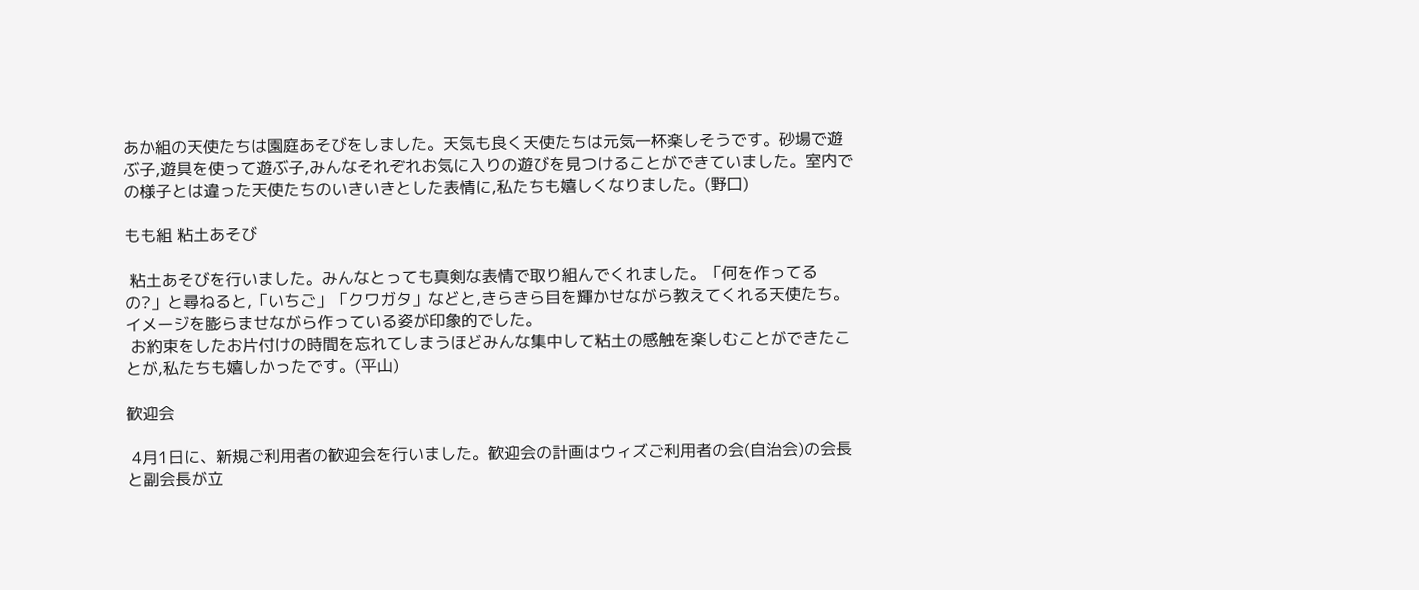あか組の天使たちは園庭あそびをしました。天気も良く天使たちは元気一杯楽しそうです。砂場で遊ぶ子,遊具を使って遊ぶ子,みんなそれぞれお気に入りの遊びを見つけることができていました。室内での様子とは違った天使たちのいきいきとした表情に,私たちも嬉しくなりました。(野口)

もも組 粘土あそび

 粘土あそびを行いました。みんなとっても真剣な表情で取り組んでくれました。「何を作ってるの?」と尋ねると,「いちご」「クワガタ」などと,きらきら目を輝かせながら教えてくれる天使たち。イメージを膨らませながら作っている姿が印象的でした。
 お約束をしたお片付けの時間を忘れてしまうほどみんな集中して粘土の感触を楽しむことができたことが,私たちも嬉しかったです。(平山)

歓迎会

 4月1日に、新規ご利用者の歓迎会を行いました。歓迎会の計画はウィズご利用者の会(自治会)の会長と副会長が立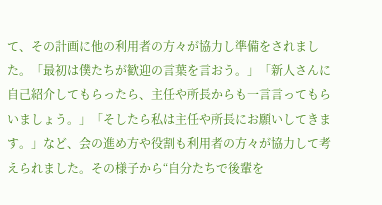て、その計画に他の利用者の方々が協力し準備をされました。「最初は僕たちが歓迎の言葉を言おう。」「新人さんに自己紹介してもらったら、主任や所長からも一言言ってもらいましょう。」「そしたら私は主任や所長にお願いしてきます。」など、会の進め方や役割も利用者の方々が協力して考えられました。その様子から“自分たちで後輩を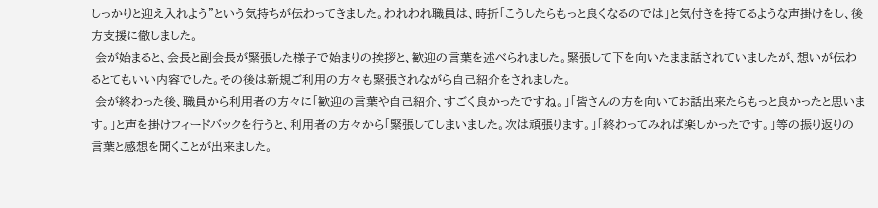しっかりと迎え入れよう”という気持ちが伝わってきました。われわれ職員は、時折「こうしたらもっと良くなるのでは」と気付きを持てるような声掛けをし、後方支援に徹しました。
 会が始まると、会長と副会長が緊張した様子で始まりの挨拶と、歓迎の言葉を述べられました。緊張して下を向いたまま話されていましたが、想いが伝わるとてもいい内容でした。その後は新規ご利用の方々も緊張されながら自己紹介をされました。
 会が終わった後、職員から利用者の方々に「歓迎の言葉や自己紹介、すごく良かったですね。」「皆さんの方を向いてお話出来たらもっと良かったと思います。」と声を掛けフィードバックを行うと、利用者の方々から「緊張してしまいました。次は頑張ります。」「終わってみれば楽しかったです。」等の振り返りの言葉と感想を聞くことが出来ました。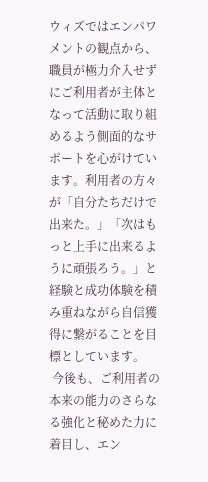ウィズではエンパワメントの観点から、職員が極力介入せずにご利用者が主体となって活動に取り組めるよう側面的なサポートを心がけています。利用者の方々が「自分たちだけで出来た。」「次はもっと上手に出来るように頑張ろう。」と経験と成功体験を積み重ねながら自信獲得に繋がることを目標としています。
 今後も、ご利用者の本来の能力のさらなる強化と秘めた力に着目し、エン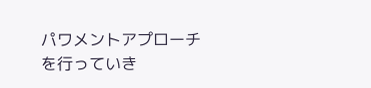パワメントアプローチを行っていき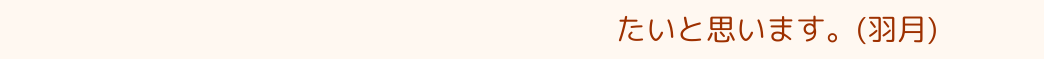たいと思います。(羽月)